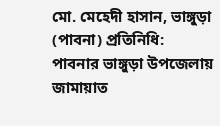মো. মেহেদী হাসান, ভাঙ্গুড়া (পাবনা) প্রতিনিধি:
পাবনার ভাঙ্গুড়া উপজেলায় জামায়াত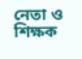নেতা ও শিক্ষক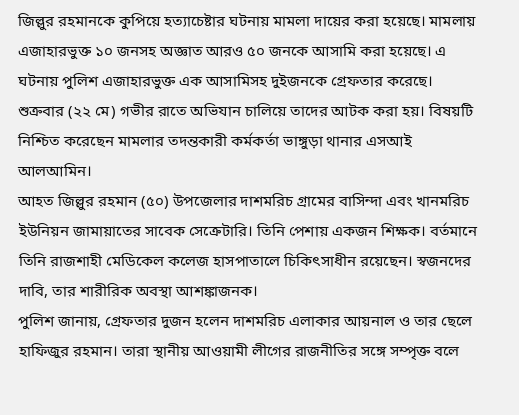জিল্লুর রহমানকে কুপিয়ে হত্যাচেষ্টার ঘটনায় মামলা দায়ের করা হয়েছে। মামলায় এজাহারভুক্ত ১০ জনসহ অজ্ঞাত আরও ৫০ জনকে আসামি করা হয়েছে। এ ঘটনায় পুলিশ এজাহারভুক্ত এক আসামিসহ দুইজনকে গ্রেফতার করেছে।
শুক্রবার (২২ মে) গভীর রাতে অভিযান চালিয়ে তাদের আটক করা হয়। বিষয়টি নিশ্চিত করেছেন মামলার তদন্তকারী কর্মকর্তা ভাঙ্গুড়া থানার এসআই আলআমিন।
আহত জিল্লুর রহমান (৫০) উপজেলার দাশমরিচ গ্রামের বাসিন্দা এবং খানমরিচ ইউনিয়ন জামায়াতের সাবেক সেক্রেটারি। তিনি পেশায় একজন শিক্ষক। বর্তমানে তিনি রাজশাহী মেডিকেল কলেজ হাসপাতালে চিকিৎসাধীন রয়েছেন। স্বজনদের দাবি, তার শারীরিক অবস্থা আশঙ্কাজনক।
পুলিশ জানায়, গ্রেফতার দুজন হলেন দাশমরিচ এলাকার আয়নাল ও তার ছেলে হাফিজুর রহমান। তারা স্থানীয় আওয়ামী লীগের রাজনীতির সঙ্গে সম্পৃক্ত বলে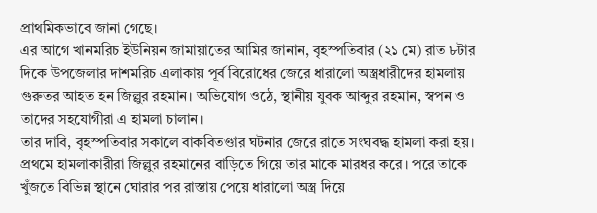প্রাথমিকভাবে জানা গেছে।
এর আগে খানমরিচ ইউনিয়ন জামায়াতের আমির জানান, বৃহস্পতিবার (২১ মে) রাত ৮টার দিকে উপজেলার দাশমরিচ এলাকায় পূর্ব বিরোধের জেরে ধারালো অস্ত্রধারীদের হামলায় গুরুতর আহত হন জিল্লুর রহমান। অভিযোগ ওঠে, স্থানীয় যুবক আব্দুর রহমান, স্বপন ও তাদের সহযোগীরা এ হামলা চালান।
তার দাবি, বৃহস্পতিবার সকালে বাকবিতণ্ডার ঘটনার জেরে রাতে সংঘবদ্ধ হামলা করা হয়। প্রথমে হামলাকারীরা জিল্লুর রহমানের বাড়িতে গিয়ে তার মাকে মারধর করে। পরে তাকে খুঁজতে বিভিন্ন স্থানে ঘোরার পর রাস্তায় পেয়ে ধারালো অস্ত্র দিয়ে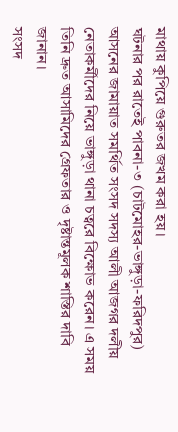মাথায় কুপিয়ে গুরুতর জখম করা হয়।
ঘটনার পর রাতেই পাবনা-৩ (চাটমোহর-ভাঙ্গুড়া-ফরিদপুর) আসনের জামায়াত সমর্থিত সংসদ সদস্য আলী আজগর দলীয় নেতাকর্মীদের নিয়ে ভাঙ্গুড়া থানা চত্বরে বিক্ষোভ করেন। এ সময় তিনি দ্রুত আসামিদের গ্রেফতার ও দৃষ্টান্তমূলক শাস্তির দাবি জানান।
সংসদ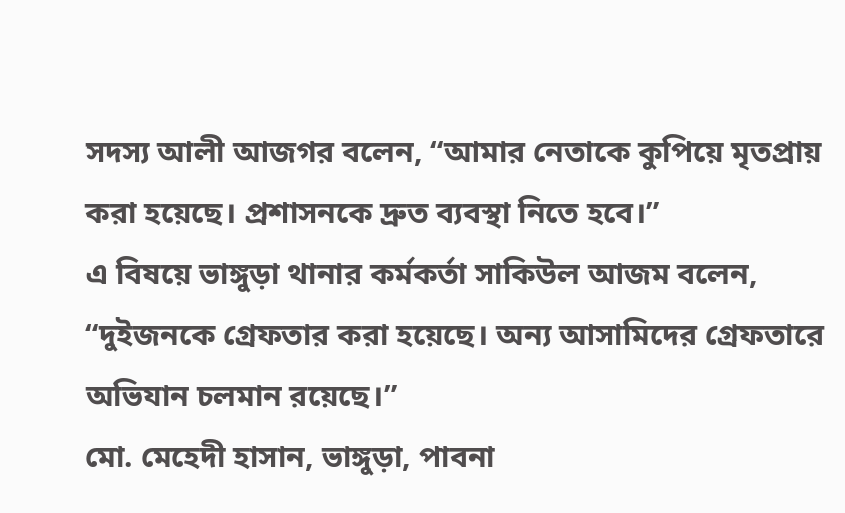সদস্য আলী আজগর বলেন, “আমার নেতাকে কুপিয়ে মৃতপ্রায় করা হয়েছে। প্রশাসনকে দ্রুত ব্যবস্থা নিতে হবে।”
এ বিষয়ে ভাঙ্গুড়া থানার কর্মকর্তা সাকিউল আজম বলেন, “দুইজনকে গ্রেফতার করা হয়েছে। অন্য আসামিদের গ্রেফতারে অভিযান চলমান রয়েছে।”
মো. মেহেদী হাসান, ভাঙ্গুড়া, পাবনা